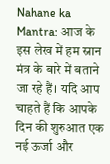Nahane ka Mantra: आज के इस लेख में हम स्नान मंत्र के बारे में बताने जा रहे हैं। यदि आप चाहते हैं कि आपके दिन की शुरुआत एक नई ऊर्जा और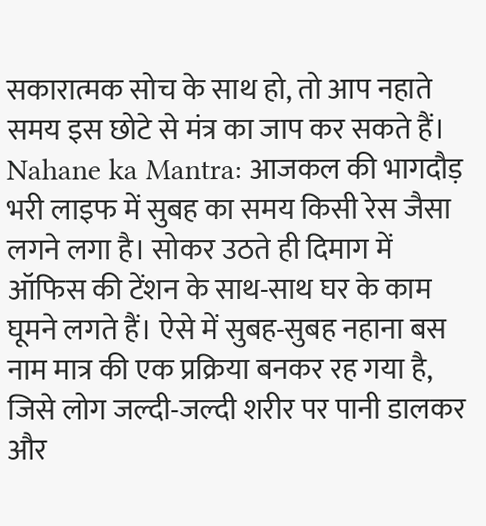सकारात्मक सोच के साथ हो, तो आप नहाते समय इस छोटे से मंत्र का जाप कर सकते हैं।
Nahane ka Mantra: आजकल की भागदौड़ भरी लाइफ में सुबह का समय किसी रेस जैसा लगने लगा है। सोकर उठते ही दिमाग में ऑफिस की टेंशन के साथ-साथ घर के काम घूमने लगते हैं। ऐसे में सुबह-सुबह नहाना बस नाम मात्र की एक प्रक्रिया बनकर रह गया है, जिसे लोग जल्दी-जल्दी शरीर पर पानी डालकर और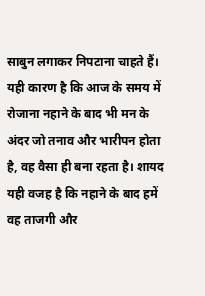साबुन लगाकर निपटाना चाहते हैं। यही कारण है कि आज के समय में रोजाना नहाने के बाद भी मन के अंदर जो तनाव और भारीपन होता है, वह वैसा ही बना रहता है। शायद यही वजह है कि नहाने के बाद हमें वह ताजगी और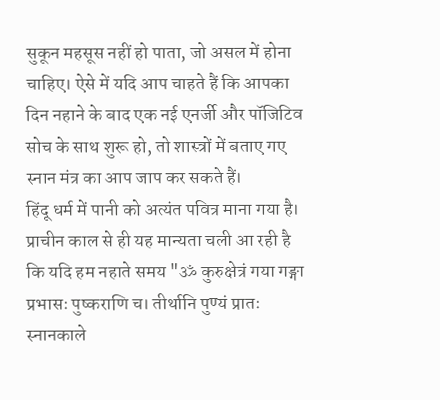सुकून महसूस नहीं हो पाता, जो असल में होना चाहिए। ऐसे में यदि आप चाहते हैं कि आपका दिन नहाने के बाद एक नई एनर्जी और पॉजिटिव सोच के साथ शुरू हो, तो शास्त्रों में बताए गए स्नान मंत्र का आप जाप कर सकते हैं।
हिंदू धर्म में पानी को अत्यंत पवित्र माना गया है। प्राचीन काल से ही यह मान्यता चली आ रही है कि यदि हम नहाते समय "ॐ कुरुक्षेत्रं गया गङ्गा प्रभासः पुष्कराणि च। तीर्थानि पुण्यं प्रातः स्नानकाले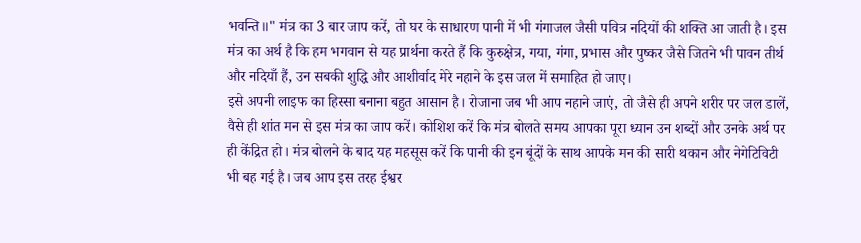भवन्ति॥" मंत्र का 3 बार जाप करें, तो घर के साधारण पानी में भी गंगाजल जैसी पवित्र नदियों की शक्ति आ जाती है। इस मंत्र का अर्थ है कि हम भगवान से यह प्रार्थना करते हैं कि कुरुक्षेत्र, गया, गंगा, प्रभास और पुष्कर जैसे जितने भी पावन तीर्थ और नदियाँ हैं, उन सबकी शुद्धि और आशीर्वाद मेरे नहाने के इस जल में समाहित हो जाए।
इसे अपनी लाइफ का हिस्सा बनाना बहुत आसान है। रोजाना जब भी आप नहाने जाएं, तो जैसे ही अपने शरीर पर जल डालें, वैसे ही शांत मन से इस मंत्र का जाप करें। कोशिश करें कि मंत्र बोलते समय आपका पूरा ध्यान उन शब्दों और उनके अर्थ पर ही केंद्रित हो। मंत्र बोलने के बाद यह महसूस करें कि पानी की इन बूंदों के साथ आपके मन की सारी थकान और नेगेटिविटी भी बह गई है। जब आप इस तरह ईश्वर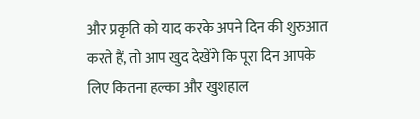और प्रकृति को याद करके अपने दिन की शुरुआत करते हैं, तो आप खुद देखेंगे कि पूरा दिन आपके लिए कितना हल्का और खुशहाल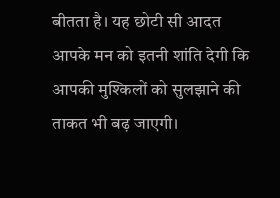बीतता है। यह छोटी सी आदत आपके मन को इतनी शांति देगी कि आपकी मुश्किलों को सुलझाने की ताकत भी बढ़ जाएगी।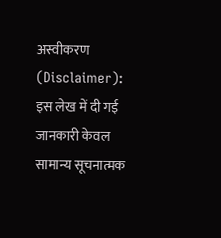अस्वीकरण (Disclaimer): इस लेख में दी गई जानकारी केवल सामान्य सूचनात्मक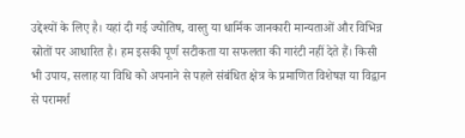उद्देश्यों के लिए है। यहां दी गई ज्योतिष, वास्तु या धार्मिक जानकारी मान्यताओं और विभिन्न स्रोतों पर आधारित है। हम इसकी पूर्ण सटीकता या सफलता की गारंटी नहीं देते हैं। किसी भी उपाय, सलाह या विधि को अपनाने से पहले संबंधित क्षेत्र के प्रमाणित विशेषज्ञ या विद्वान से परामर्श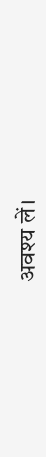अवश्य लें।